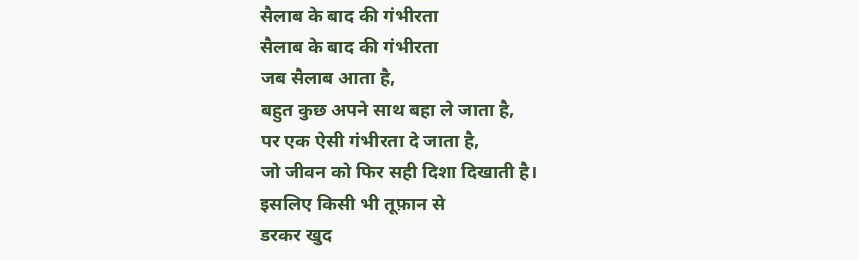सैलाब के बाद की गंभीरता
सैलाब के बाद की गंभीरता
जब सैलाब आता है,
बहुत कुछ अपने साथ बहा ले जाता है,
पर एक ऐसी गंभीरता दे जाता है,
जो जीवन को फिर सही दिशा दिखाती है।
इसलिए किसी भी तूफ़ान से
डरकर खुद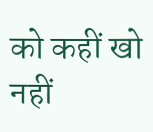को कहीं खो नहीं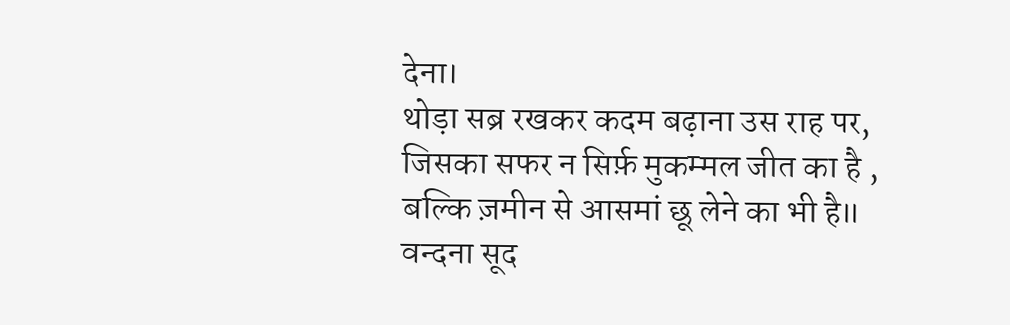देना।
थोड़ा सब्र रखकर कदम बढ़ाना उस राह पर,
जिसका सफर न सिर्फ़ मुकम्मल जीत का है ,
बल्कि ज़मीन से आसमां छू लेने का भी है॥
वन्दना सूद